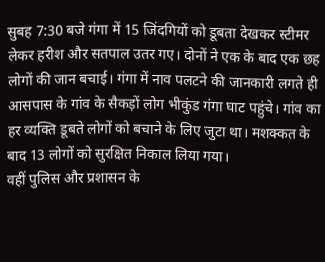सुबह 7:30 बजे गंगा में 15 जिंदगियों को डूबता देखकर स्टीमर लेकर हरीश और सतपाल उतर गए। दोनों ने एक के बाद एक छह लोगों की जान बचाई। गंगा में नाव पलटने की जानकारी लगते ही आसपास के गांव के सैकड़ों लोग भीकुंड गंगा घाट पहुंचे। गांव का हर व्यक्ति डूबते लोगों को बचाने के लिए जुटा था। मशक्कत के बाद 13 लोगों को सुरक्षित निकाल लिया गया।
वहीं पुलिस और प्रशासन के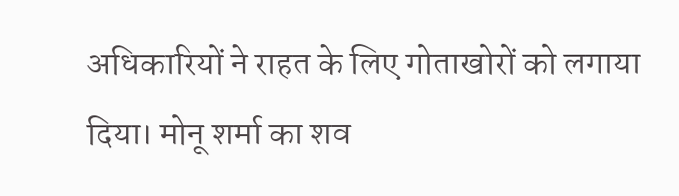अधिकारियों ने राहत के लिए गोताखोरों को लगाया दिया। मोनू शर्मा का शव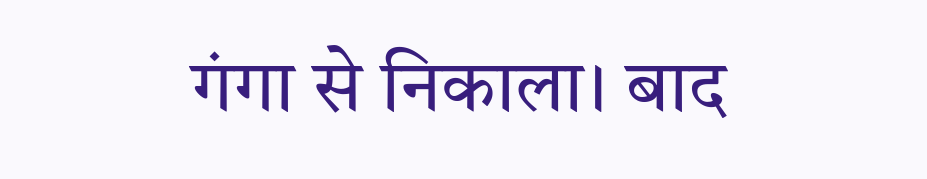गंगा से निकाला। बाद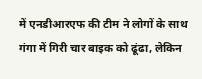में एनडीआरएफ की टीम ने लोगों के साथ गंगा में गिरी चार बाइक को ढूंढा, लेकिन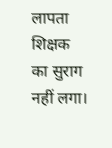लापता शिक्षक का सुराग नहीं लगा।